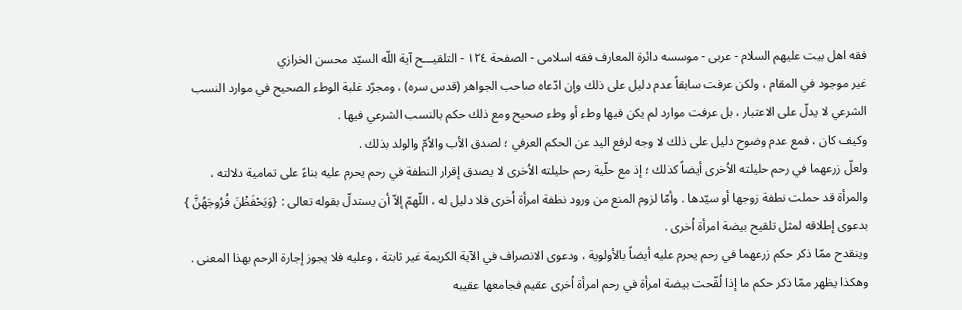فقه اهل بیت علیهم السلام - عربی - موسسه دائرة المعارف فقه اسلامی - الصفحة ١٢٤ - التلقيـــح آية اللّه السيّد محسن الخرازي
غير موجود في المقام ، ولكن عرفت سابقاً عدم دليل على ذلك وإن ادّعاه صاحب الجواهر (قدس سره) ، ومجرّد غلبة الوطء الصحيح في موارد النسب الشرعي لا يدلّ على الاعتبار ، بل عرفت موارد لم يكن فيها وطء أو وطء صحيح ومع ذلك حكم بالنسب الشرعي فيها .
وكيف كان ، فمع عدم وضوح دليل على ذلك لا وجه لرفع اليد عن الحكم العرفي ؛ لصدق الأب والاُمّ والولد بذلك .
ولعلّ زرعهما في رحم حليلته الاُخرى أيضاً كذلك ؛ إذ مع حلّية رحم حليلته الاُخرى لا يصدق إقرار النطفة في رحم يحرم عليه بناءً على تمامية دلالته ، والمرأة قد حملت نطفة زوجها أو سيّدها . وأمّا لزوم المنع من ورود نطفة امرأة اُخرى فلا دليل له ، اللّهمّ إلاّ أن يستدلّ بقوله تعالى : {وَيَحْفَظْنَ فُرُوجَهُنَّ } بدعوى إطلاقه لمثل تلقيح بيضة امرأة اُخرى .
وينقدح ممّا ذكر حكم زرعهما في رحم يحرم عليه أيضاً بالأولوية ، ودعوى الانصراف في الآية الكريمة غير ثابتة ، وعليه فلا يجوز إجارة الرحم بهذا المعنى .
وهكذا يظهر ممّا ذكر حكم ما إذا لُقّحت بيضة امرأة في رحم امرأة اُخرى عقيم فجامعها عقيبه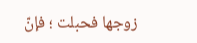زوجها فحبلت ؛ فإنّ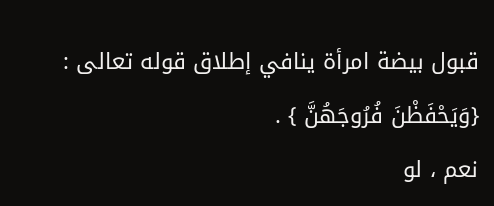قبول بيضة امرأة ينافي إطلاق قوله تعالى : {وَيَحْفَظْنَ فُرُوجَهُنَّ } .
نعم ، لو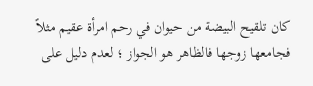كان تلقيح البيضة من حيوان في رحم امرأة عقيم مثلاً فجامعها زوجها فالظاهر هو الجواز ؛ لعدم دليل على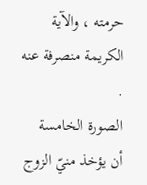حرمته ، والآية الكريمة منصرفة عنه .
الصورة الخامسة
أن يؤخذ منيّ الزوج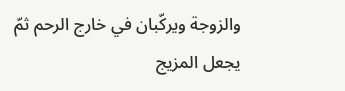والزوجة ويركّبان في خارج الرحم ثمّ يجعل المزيج